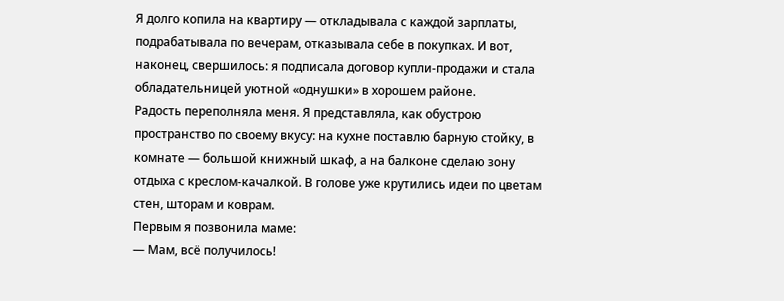Я долго копила на квартиру — откладывала с каждой зарплаты, подрабатывала по вечерам, отказывала себе в покупках. И вот, наконец, свершилось: я подписала договор купли‑продажи и стала обладательницей уютной «однушки» в хорошем районе.
Радость переполняла меня. Я представляла, как обустрою пространство по своему вкусу: на кухне поставлю барную стойку, в комнате — большой книжный шкаф, а на балконе сделаю зону отдыха с креслом‑качалкой. В голове уже крутились идеи по цветам стен, шторам и коврам.
Первым я позвонила маме:
— Мам, всё получилось!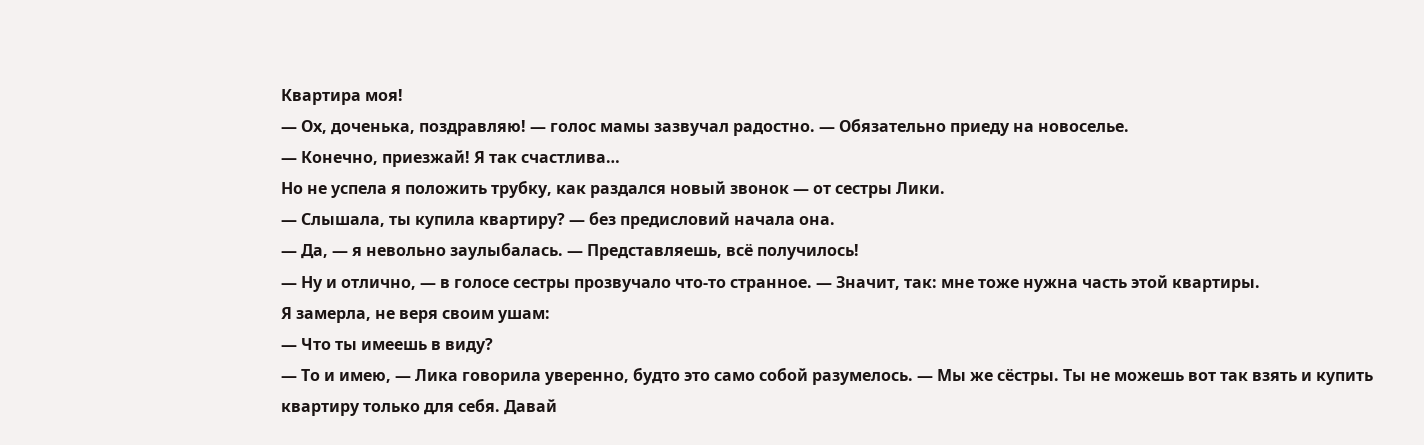Квартира моя!
— Ох, доченька, поздравляю! — голос мамы зазвучал радостно. — Обязательно приеду на новоселье.
— Конечно, приезжай! Я так счастлива…
Но не успела я положить трубку, как раздался новый звонок — от сестры Лики.
— Слышала, ты купила квартиру? — без предисловий начала она.
— Да, — я невольно заулыбалась. — Представляешь, всё получилось!
— Ну и отлично, — в голосе сестры прозвучало что‑то странное. — Значит, так: мне тоже нужна часть этой квартиры.
Я замерла, не веря своим ушам:
— Что ты имеешь в виду?
— То и имею, — Лика говорила уверенно, будто это само собой разумелось. — Мы же сёстры. Ты не можешь вот так взять и купить квартиру только для себя. Давай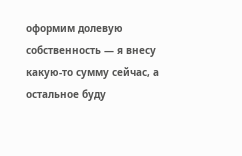оформим долевую собственность — я внесу какую‑то сумму сейчас, а остальное буду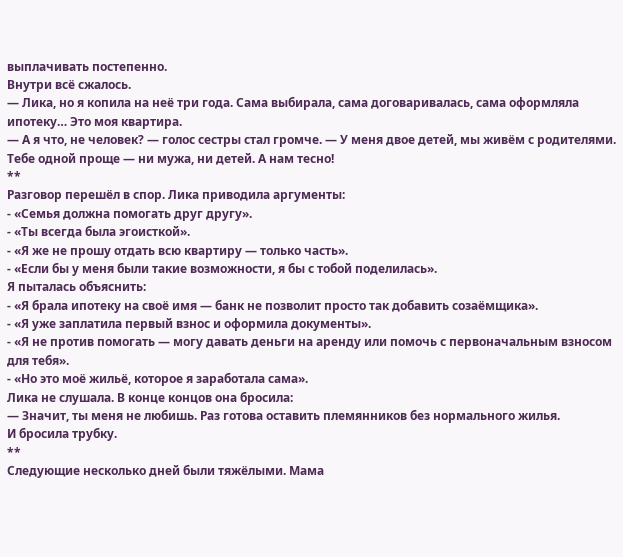выплачивать постепенно.
Внутри всё сжалось.
— Лика, но я копила на неё три года. Сама выбирала, сама договаривалась, сама оформляла ипотеку… Это моя квартира.
— А я что, не человек? — голос сестры стал громче. — У меня двое детей, мы живём с родителями. Тебе одной проще — ни мужа, ни детей. А нам тесно!
**
Разговор перешёл в спор. Лика приводила аргументы:
- «Семья должна помогать друг другу».
- «Ты всегда была эгоисткой».
- «Я же не прошу отдать всю квартиру — только часть».
- «Если бы у меня были такие возможности, я бы с тобой поделилась».
Я пыталась объяснить:
- «Я брала ипотеку на своё имя — банк не позволит просто так добавить созаёмщика».
- «Я уже заплатила первый взнос и оформила документы».
- «Я не против помогать — могу давать деньги на аренду или помочь с первоначальным взносом для тебя».
- «Но это моё жильё, которое я заработала сама».
Лика не слушала. В конце концов она бросила:
— Значит, ты меня не любишь. Раз готова оставить племянников без нормального жилья.
И бросила трубку.
**
Следующие несколько дней были тяжёлыми. Мама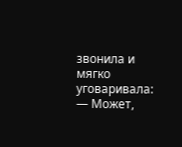звонила и мягко уговаривала:
— Может,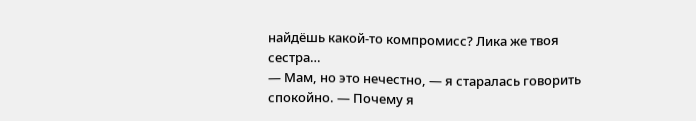найдёшь какой‑то компромисс? Лика же твоя сестра…
— Мам, но это нечестно, — я старалась говорить спокойно. — Почему я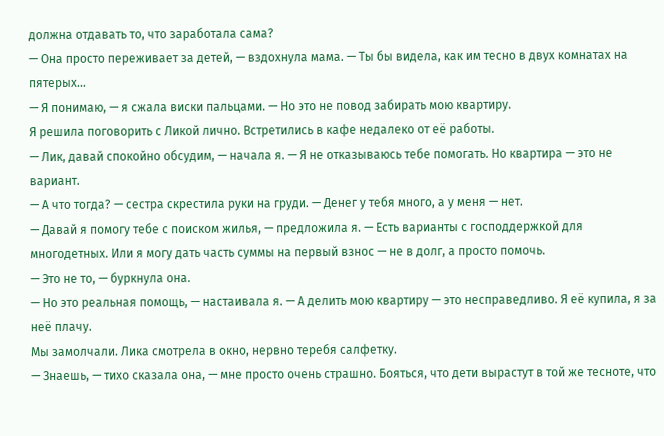должна отдавать то, что заработала сама?
— Она просто переживает за детей, — вздохнула мама. — Ты бы видела, как им тесно в двух комнатах на пятерых…
— Я понимаю, — я сжала виски пальцами. — Но это не повод забирать мою квартиру.
Я решила поговорить с Ликой лично. Встретились в кафе недалеко от её работы.
— Лик, давай спокойно обсудим, — начала я. — Я не отказываюсь тебе помогать. Но квартира — это не вариант.
— А что тогда? — сестра скрестила руки на груди. — Денег у тебя много, а у меня — нет.
— Давай я помогу тебе с поиском жилья, — предложила я. — Есть варианты с господдержкой для многодетных. Или я могу дать часть суммы на первый взнос — не в долг, а просто помочь.
— Это не то, — буркнула она.
— Но это реальная помощь, — настаивала я. — А делить мою квартиру — это несправедливо. Я её купила, я за неё плачу.
Мы замолчали. Лика смотрела в окно, нервно теребя салфетку.
— Знаешь, — тихо сказала она, — мне просто очень страшно. Бояться, что дети вырастут в той же тесноте, что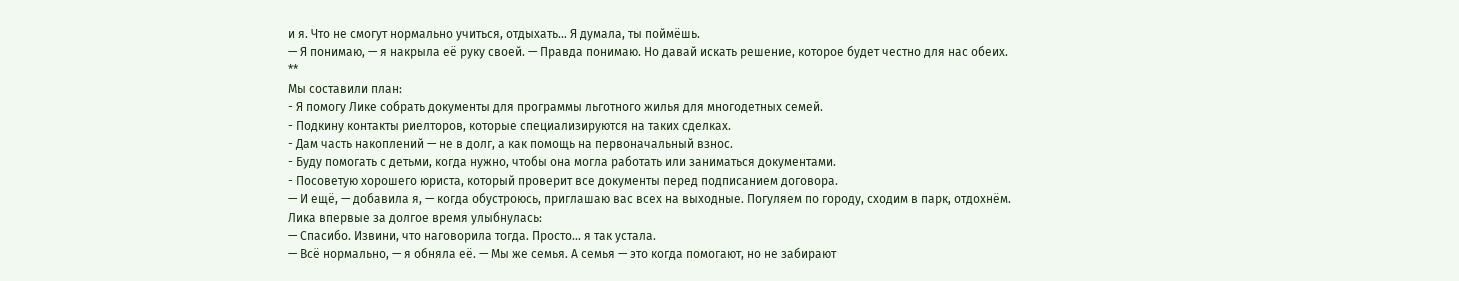и я. Что не смогут нормально учиться, отдыхать… Я думала, ты поймёшь.
— Я понимаю, — я накрыла её руку своей. — Правда понимаю. Но давай искать решение, которое будет честно для нас обеих.
**
Мы составили план:
- Я помогу Лике собрать документы для программы льготного жилья для многодетных семей.
- Подкину контакты риелторов, которые специализируются на таких сделках.
- Дам часть накоплений — не в долг, а как помощь на первоначальный взнос.
- Буду помогать с детьми, когда нужно, чтобы она могла работать или заниматься документами.
- Посоветую хорошего юриста, который проверит все документы перед подписанием договора.
— И ещё, — добавила я, — когда обустроюсь, приглашаю вас всех на выходные. Погуляем по городу, сходим в парк, отдохнём.
Лика впервые за долгое время улыбнулась:
— Спасибо. Извини, что наговорила тогда. Просто… я так устала.
— Всё нормально, — я обняла её. — Мы же семья. А семья — это когда помогают, но не забирают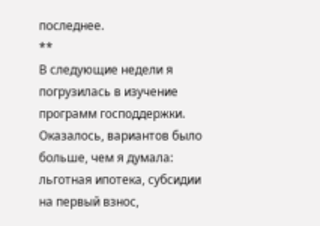последнее.
**
В следующие недели я погрузилась в изучение программ господдержки. Оказалось, вариантов было больше, чем я думала: льготная ипотека, субсидии на первый взнос,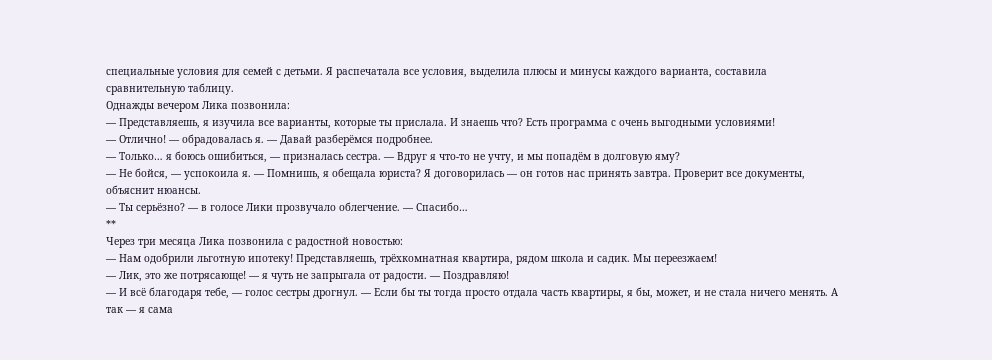специальные условия для семей с детьми. Я распечатала все условия, выделила плюсы и минусы каждого варианта, составила сравнительную таблицу.
Однажды вечером Лика позвонила:
— Представляешь, я изучила все варианты, которые ты прислала. И знаешь что? Есть программа с очень выгодными условиями!
— Отлично! — обрадовалась я. — Давай разберёмся подробнее.
— Только… я боюсь ошибиться, — призналась сестра. — Вдруг я что‑то не учту, и мы попадём в долговую яму?
— Не бойся, — успокоила я. — Помнишь, я обещала юриста? Я договорилась — он готов нас принять завтра. Проверит все документы, объяснит нюансы.
— Ты серьёзно? — в голосе Лики прозвучало облегчение. — Спасибо…
**
Через три месяца Лика позвонила с радостной новостью:
— Нам одобрили льготную ипотеку! Представляешь, трёхкомнатная квартира, рядом школа и садик. Мы переезжаем!
— Лик, это же потрясающе! — я чуть не запрыгала от радости. — Поздравляю!
— И всё благодаря тебе, — голос сестры дрогнул. — Если бы ты тогда просто отдала часть квартиры, я бы, может, и не стала ничего менять. А так — я сама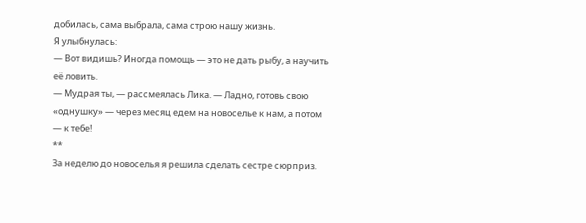добилась, сама выбрала, сама строю нашу жизнь.
Я улыбнулась:
— Вот видишь? Иногда помощь — это не дать рыбу, а научить её ловить.
— Мудрая ты, — рассмеялась Лика. — Ладно, готовь свою «однушку» — через месяц едем на новоселье к нам, а потом — к тебе!
**
За неделю до новоселья я решила сделать сестре сюрприз.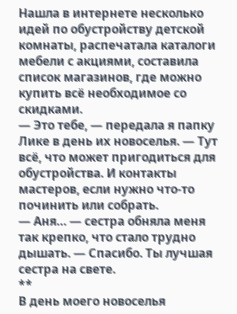Нашла в интернете несколько идей по обустройству детской комнаты, распечатала каталоги мебели с акциями, составила список магазинов, где можно купить всё необходимое со скидками.
— Это тебе, — передала я папку Лике в день их новоселья. — Тут всё, что может пригодиться для обустройства. И контакты мастеров, если нужно что‑то починить или собрать.
— Аня… — сестра обняла меня так крепко, что стало трудно дышать. — Спасибо. Ты лучшая сестра на свете.
**
В день моего новоселья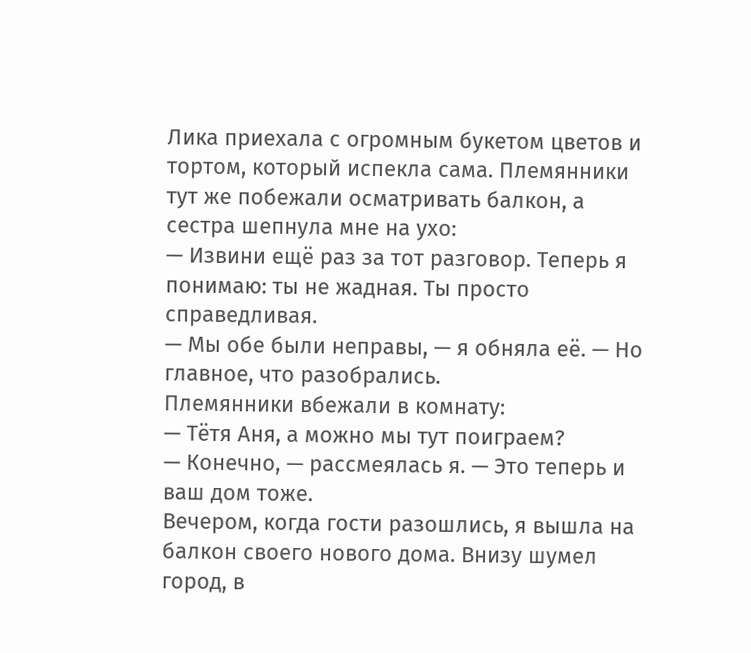Лика приехала с огромным букетом цветов и тортом, который испекла сама. Племянники тут же побежали осматривать балкон, а сестра шепнула мне на ухо:
— Извини ещё раз за тот разговор. Теперь я понимаю: ты не жадная. Ты просто справедливая.
— Мы обе были неправы, — я обняла её. — Но главное, что разобрались.
Племянники вбежали в комнату:
— Тётя Аня, а можно мы тут поиграем?
— Конечно, — рассмеялась я. — Это теперь и ваш дом тоже.
Вечером, когда гости разошлись, я вышла на балкон своего нового дома. Внизу шумел город, в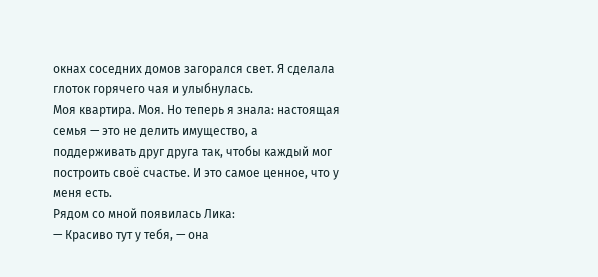окнах соседних домов загорался свет. Я сделала глоток горячего чая и улыбнулась.
Моя квартира. Моя. Но теперь я знала: настоящая семья — это не делить имущество, а поддерживать друг друга так, чтобы каждый мог построить своё счастье. И это самое ценное, что у меня есть.
Рядом со мной появилась Лика:
— Красиво тут у тебя, — она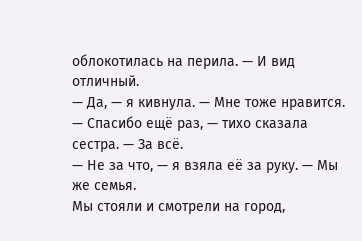облокотилась на перила. — И вид отличный.
— Да, — я кивнула. — Мне тоже нравится.
— Спасибо ещё раз, — тихо сказала сестра. — За всё.
— Не за что, — я взяла её за руку. — Мы же семья.
Мы стояли и смотрели на город,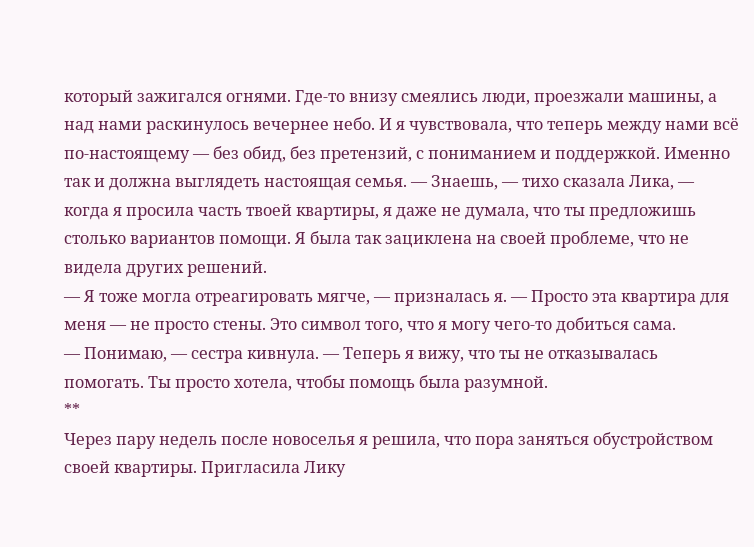который зажигался огнями. Где‑то внизу смеялись люди, проезжали машины, а над нами раскинулось вечернее небо. И я чувствовала, что теперь между нами всё по‑настоящему — без обид, без претензий, с пониманием и поддержкой. Именно так и должна выглядеть настоящая семья. — Знаешь, — тихо сказала Лика, — когда я просила часть твоей квартиры, я даже не думала, что ты предложишь столько вариантов помощи. Я была так зациклена на своей проблеме, что не видела других решений.
— Я тоже могла отреагировать мягче, — призналась я. — Просто эта квартира для меня — не просто стены. Это символ того, что я могу чего‑то добиться сама.
— Понимаю, — сестра кивнула. — Теперь я вижу, что ты не отказывалась помогать. Ты просто хотела, чтобы помощь была разумной.
**
Через пару недель после новоселья я решила, что пора заняться обустройством своей квартиры. Пригласила Лику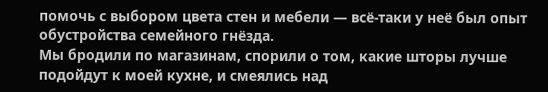помочь с выбором цвета стен и мебели — всё‑таки у неё был опыт обустройства семейного гнёзда.
Мы бродили по магазинам, спорили о том, какие шторы лучше подойдут к моей кухне, и смеялись над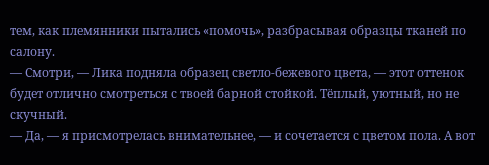тем, как племянники пытались «помочь», разбрасывая образцы тканей по салону.
— Смотри, — Лика подняла образец светло‑бежевого цвета, — этот оттенок будет отлично смотреться с твоей барной стойкой. Тёплый, уютный, но не скучный.
— Да, — я присмотрелась внимательнее, — и сочетается с цветом пола. А вот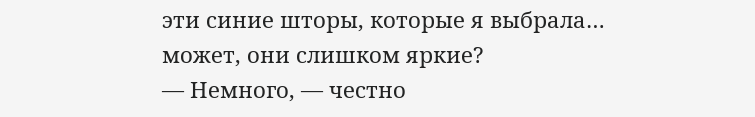эти синие шторы, которые я выбрала… может, они слишком яркие?
— Немного, — честно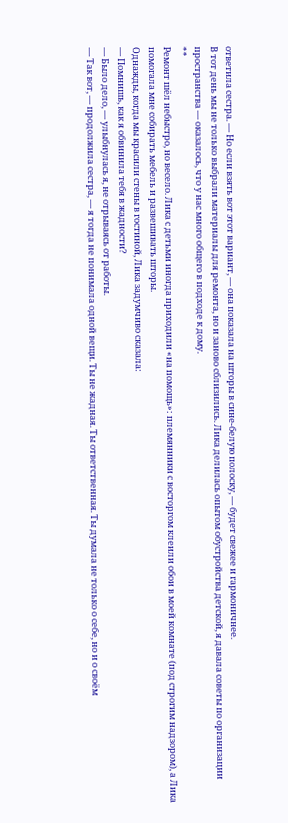ответила сестра. — Но если взять вот этот вариант, — она показала на шторы в сине‑белую полоску, — будет свежее и гармоничнее.
В тот день мы не только выбрали материалы для ремонта, но и заново сблизились. Лика делилась опытом обустройства детской, я давала советы по организации пространства — оказалось, что у нас много общего в подходе к дому.
**
Ремонт шёл небыстро, но весело. Лика с детьми иногда приходили «на помощь»: племянники с восторгом клеили обои в моей комнате (под строгим надзором), а Лика помогала мне собирать мебель и развешивать шторы.
Однажды, когда мы красили стены в гостиной, Лика задумчиво сказала:
— Помнишь, как я обвинила тебя в жадности?
— Было дело, — улыбнулась я, не отрываясь от работы.
— Так вот, — продолжила сестра, — я тогда не понимала одной вещи. Ты не жадная. Ты ответственная. Ты думала не только о себе, но и о своём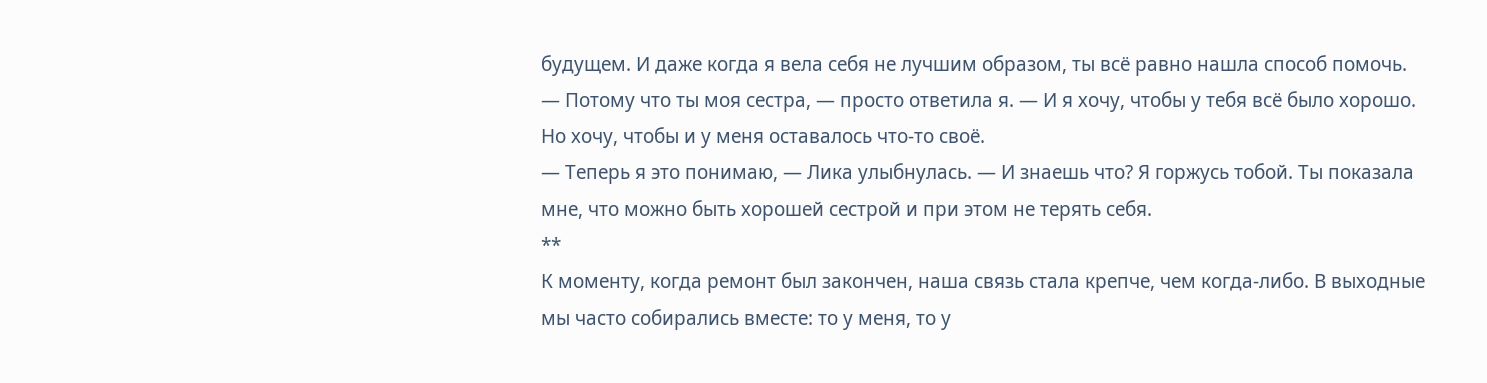будущем. И даже когда я вела себя не лучшим образом, ты всё равно нашла способ помочь.
— Потому что ты моя сестра, — просто ответила я. — И я хочу, чтобы у тебя всё было хорошо. Но хочу, чтобы и у меня оставалось что‑то своё.
— Теперь я это понимаю, — Лика улыбнулась. — И знаешь что? Я горжусь тобой. Ты показала мне, что можно быть хорошей сестрой и при этом не терять себя.
**
К моменту, когда ремонт был закончен, наша связь стала крепче, чем когда‑либо. В выходные мы часто собирались вместе: то у меня, то у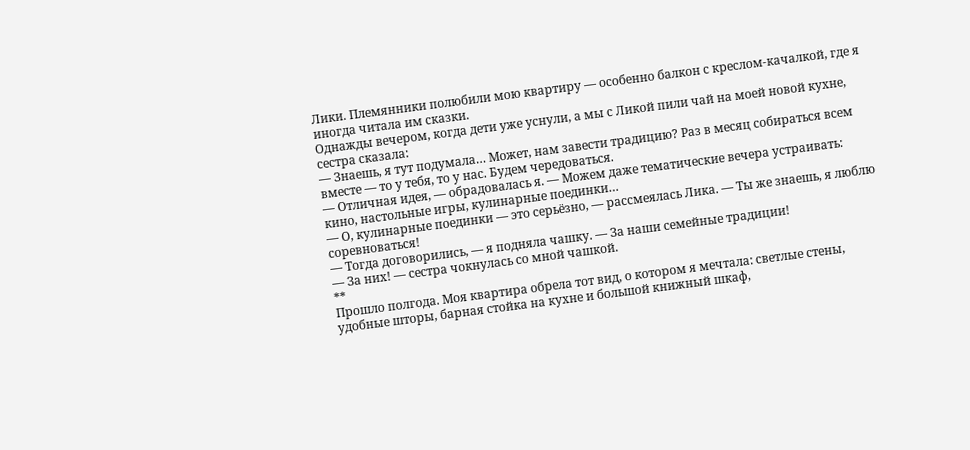Лики. Племянники полюбили мою квартиру — особенно балкон с креслом‑качалкой, где я иногда читала им сказки.
Однажды вечером, когда дети уже уснули, а мы с Ликой пили чай на моей новой кухне, сестра сказала:
— Знаешь, я тут подумала… Может, нам завести традицию? Раз в месяц собираться всем вместе — то у тебя, то у нас. Будем чередоваться.
— Отличная идея, — обрадовалась я. — Можем даже тематические вечера устраивать: кино, настольные игры, кулинарные поединки…
— О, кулинарные поединки — это серьёзно, — рассмеялась Лика. — Ты же знаешь, я люблю соревноваться!
— Тогда договорились, — я подняла чашку. — За наши семейные традиции!
— За них! — сестра чокнулась со мной чашкой.
**
Прошло полгода. Моя квартира обрела тот вид, о котором я мечтала: светлые стены, удобные шторы, барная стойка на кухне и большой книжный шкаф,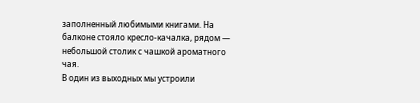заполненный любимыми книгами. На балконе стояло кресло‑качалка, рядом — небольшой столик с чашкой ароматного чая.
В один из выходных мы устроили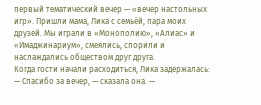первый тематический вечер — «вечер настольных игр». Пришли мама, Лика с семьёй, пара моих друзей. Мы играли в «Монополию», «Алиас» и «Имаджинариум», смеялись, спорили и наслаждались обществом друг друга.
Когда гости начали расходиться, Лика задержалась:
— Спасибо за вечер, — сказала она. —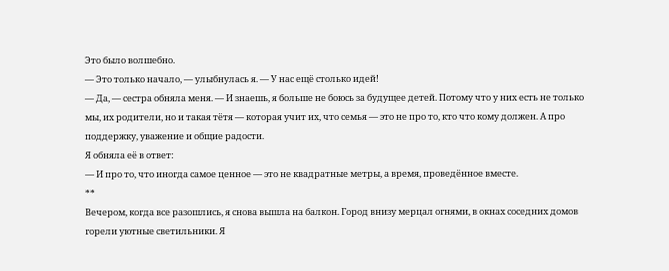Это было волшебно.
— Это только начало, — улыбнулась я. — У нас ещё столько идей!
— Да, — сестра обняла меня. — И знаешь, я больше не боюсь за будущее детей. Потому что у них есть не только мы, их родители, но и такая тётя — которая учит их, что семья — это не про то, кто что кому должен. А про поддержку, уважение и общие радости.
Я обняла её в ответ:
— И про то, что иногда самое ценное — это не квадратные метры, а время, проведённое вместе.
**
Вечером, когда все разошлись, я снова вышла на балкон. Город внизу мерцал огнями, в окнах соседних домов горели уютные светильники. Я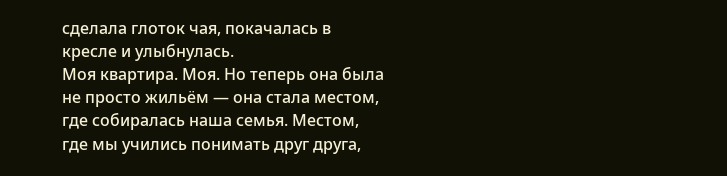сделала глоток чая, покачалась в кресле и улыбнулась.
Моя квартира. Моя. Но теперь она была не просто жильём — она стала местом, где собиралась наша семья. Местом, где мы учились понимать друг друга,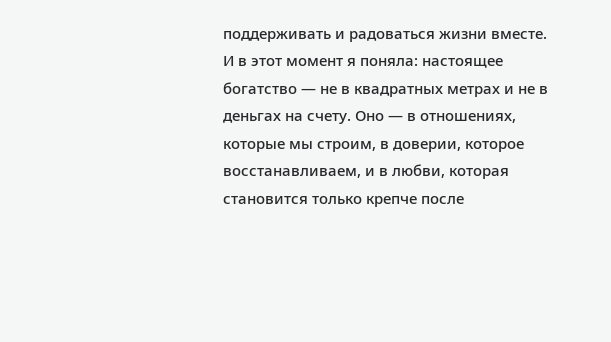поддерживать и радоваться жизни вместе.
И в этот момент я поняла: настоящее богатство — не в квадратных метрах и не в деньгах на счету. Оно — в отношениях, которые мы строим, в доверии, которое восстанавливаем, и в любви, которая становится только крепче после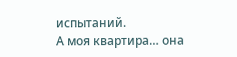испытаний.
А моя квартира… она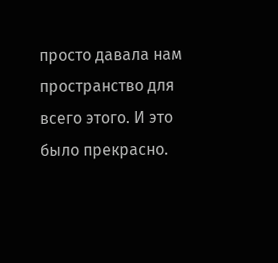просто давала нам пространство для всего этого. И это было прекрасно.